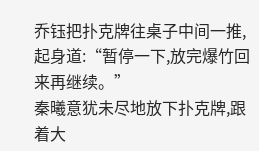乔钰把扑克牌往桌子中间一推,起身道:“暂停一下,放完爆竹回来再继续。”
秦曦意犹未尽地放下扑克牌,跟着大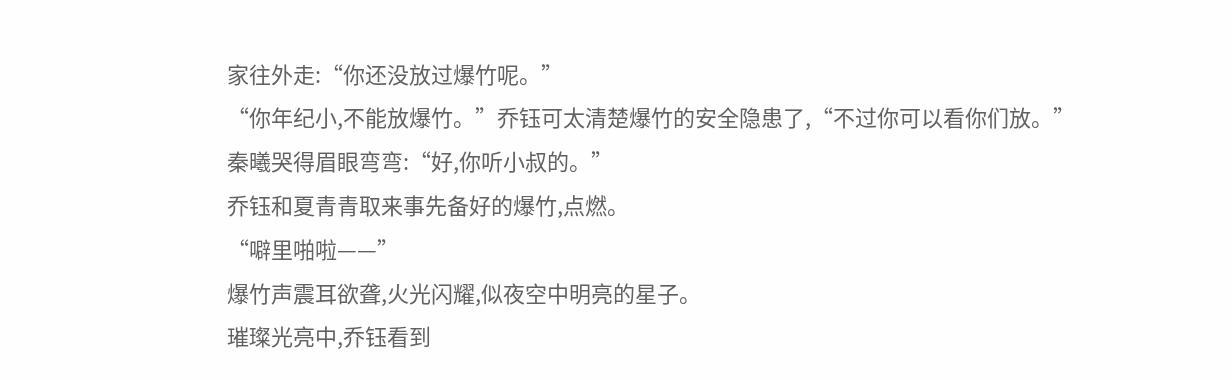家往外走:“你还没放过爆竹呢。”
“你年纪小,不能放爆竹。”乔钰可太清楚爆竹的安全隐患了,“不过你可以看你们放。”
秦曦哭得眉眼弯弯:“好,你听小叔的。”
乔钰和夏青青取来事先备好的爆竹,点燃。
“噼里啪啦——”
爆竹声震耳欲聋,火光闪耀,似夜空中明亮的星子。
璀璨光亮中,乔钰看到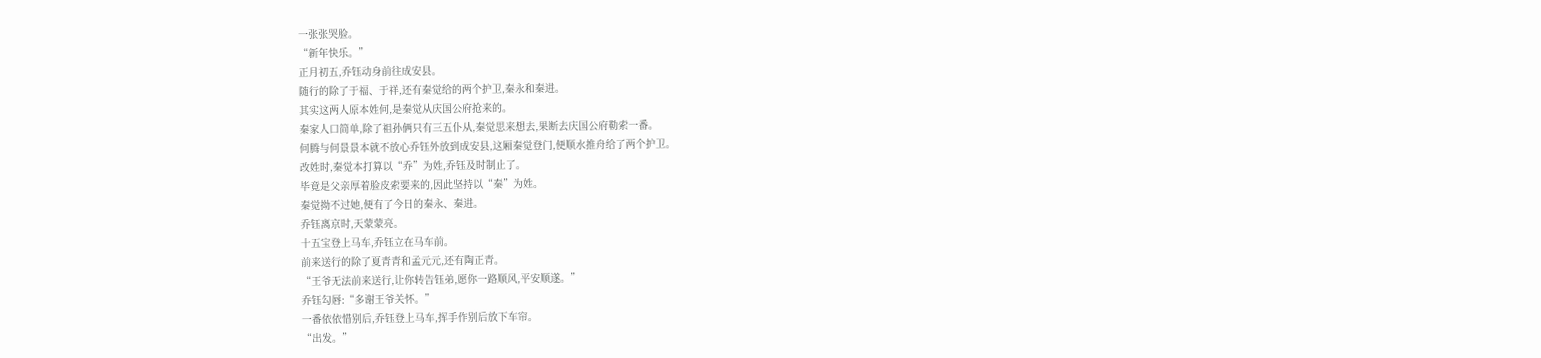一张张哭脸。
“新年快乐。”
正月初五,乔钰动身前往成安县。
随行的除了于福、于祥,还有秦觉给的两个护卫,秦永和秦进。
其实这两人原本姓何,是秦觉从庆国公府抢来的。
秦家人口简单,除了祖孙俩只有三五仆从,秦觉思来想去,果断去庆国公府勒索一番。
何腾与何景景本就不放心乔钰外放到成安县,这厢秦觉登门,便顺水推舟给了两个护卫。
改姓时,秦觉本打算以“乔”为姓,乔钰及时制止了。
毕竟是父亲厚着脸皮索要来的,因此坚持以“秦”为姓。
秦觉拗不过她,便有了今日的秦永、秦进。
乔钰离京时,天蒙蒙亮。
十五宝登上马车,乔钰立在马车前。
前来送行的除了夏青青和孟元元,还有陶正青。
“王爷无法前来送行,让你转告钰弟,愿你一路顺风,平安顺遂。”
乔钰勾唇:“多谢王爷关怀。”
一番依依惜别后,乔钰登上马车,挥手作别后放下车帘。
“出发。”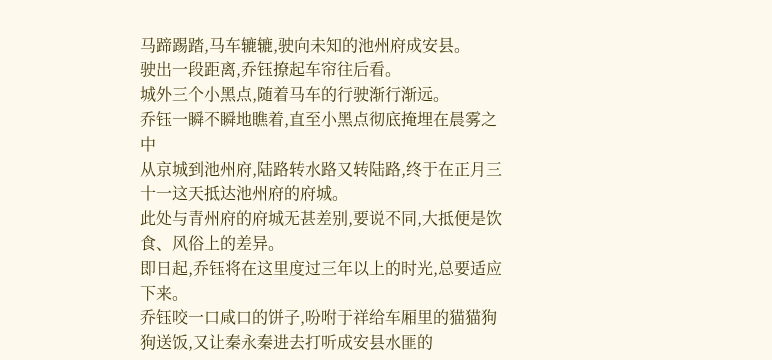马蹄踢踏,马车辘辘,驶向未知的池州府成安县。
驶出一段距离,乔钰撩起车帘往后看。
城外三个小黑点,随着马车的行驶渐行渐远。
乔钰一瞬不瞬地瞧着,直至小黑点彻底掩埋在晨雾之中
从京城到池州府,陆路转水路又转陆路,终于在正月三十一这天抵达池州府的府城。
此处与青州府的府城无甚差别,要说不同,大抵便是饮食、风俗上的差异。
即日起,乔钰将在这里度过三年以上的时光,总要适应下来。
乔钰咬一口咸口的饼子,吩咐于祥给车厢里的猫猫狗狗送饭,又让秦永秦进去打听成安县水匪的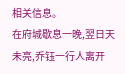相关信息。
在府城歇息一晚,翌日天未亮,乔钰一行人离开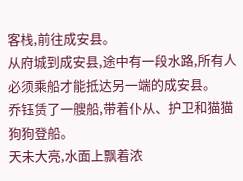客栈,前往成安县。
从府城到成安县,途中有一段水路,所有人必须乘船才能抵达另一端的成安县。
乔钰赁了一艘船,带着仆从、护卫和猫猫狗狗登船。
天未大亮,水面上飘着浓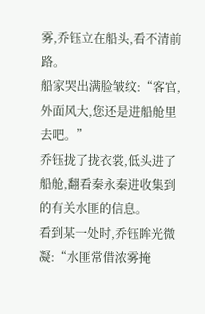雾,乔钰立在船头,看不清前路。
船家哭出满脸皱纹:“客官,外面风大,您还是进船舱里去吧。”
乔钰拢了拢衣裳,低头进了船舱,翻看秦永秦进收集到的有关水匪的信息。
看到某一处时,乔钰眸光微凝:“水匪常借浓雾掩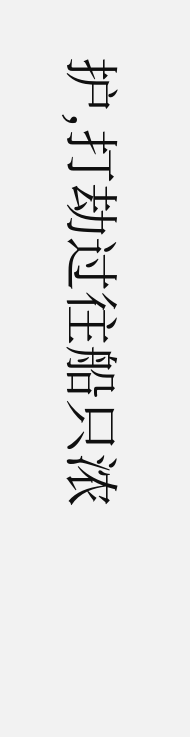护,打劫过往船只浓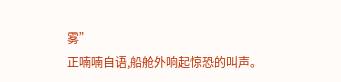雾”
正喃喃自语,船舱外响起惊恐的叫声。